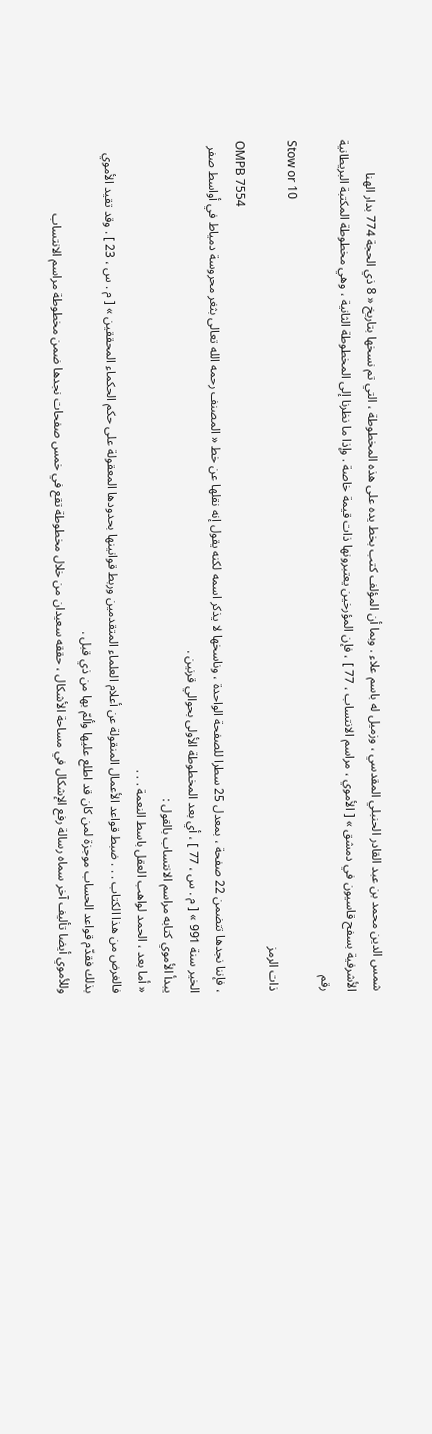شمس الدين محمد بن عبد القادر الحنبلي المقدسي ، وزميل له باسم علاء . وبما أن المؤلف كتب بخط يده على هذه المخطوطة ، التي تم نسخها بتاريخ « 8 ذي الحجة 774 بدار الهنا الأشرفية بسفح قاسيون في دمشق » [ الأموي ، مراسم الانتساب ، 77 ] ، فإن المؤرخين يعتبرونها ذات قيمة خاصة . وإذا ما نظرنا إلى المخطوطة الثانية ، وهي مخطوطة المكتبة البريطانية رقم
Stow or 10
ذات الرمز
OMPB 7554
، فإننا نجدها تتضمن 22 صفحة ، بمعدل 25 سطرا للصفحة الواحدة ، وناسخها لا يذكر اسمه لكنه يقول إنه نقلها عن خط « المصنف رحمه الله تعالى بثغر محروسة دمياط في أواسط صفر الخير سنة 991 » [ م . س ، 77 ] ، أي بعد المخطوطة الأولى بحوالي قرنين .
يبدأ الأموي كتابه مراسم الانتساب بالقول :
« أما بعد ، الحمد لواهب العقل باسط النعمة . . .
فالغرض من هذا الكتاب . . . ضبط قواعد الأعمال المنقولة عن أعلام العلماء المتقدمين وربط قوانينها بحدودها المعقولة على حكم الحكماء المحققين » [ م . س ، 23 ] . وقد تقيد الأموي بذلك فقدّم قواعد الحساب موجزة لمن كان قد اطلع عليها وألمّ بها من ذي قبل .
وللأموي أيضا تأليف آخر سماه رسالة رفع الإشكال في مساحة الأشكال ، حققه سعيدان من خلال مخطوطة تقع في خمس صفحات نجدها ضمن مخطوطة مراسم الانتساب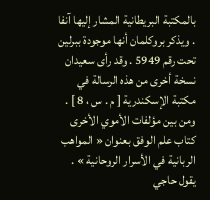بالمكتبة البريطانية المشار إليها آنفا . ويذكر بروكلمان أنها موجودة ببرلين تحت رقم 5949 . وقد رأى سعيدان نسخة أخرى من هذه الرسالة في مكتبة الإسكندرية [ م . س ، 8 ] .
ومن بين مؤلفات الأموي الأخرى كتاب علم الوفق بعنوان « المواهب الربانية في الأسرار الروحانية » . يقول حاجي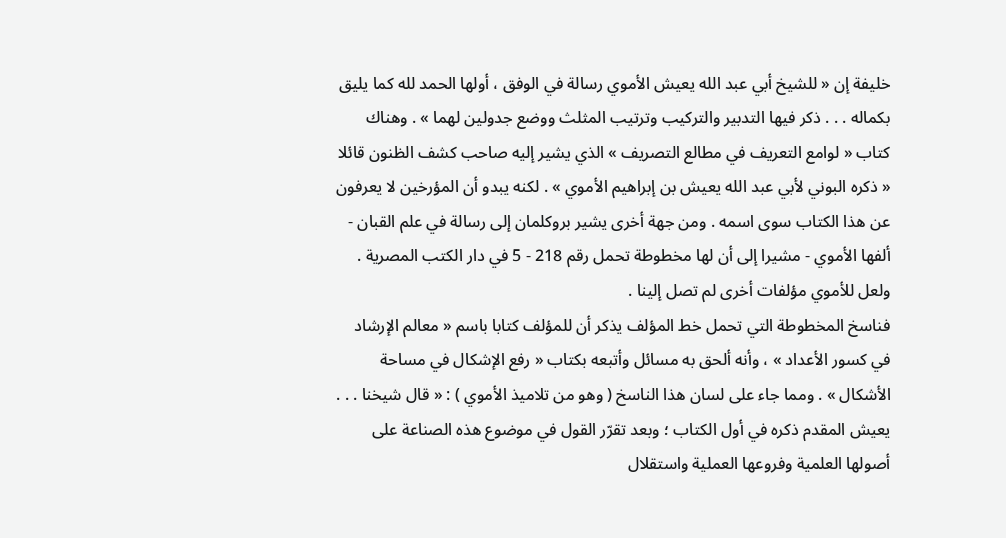خليفة إن « للشيخ أبي عبد الله يعيش الأموي رسالة في الوفق ، أولها الحمد لله كما يليق بكماله . . . ذكر فيها التدبير والتركيب وترتيب المثلث ووضع جدولين لهما » . وهناك كتاب « لوامع التعريف في مطالع التصريف » الذي يشير إليه صاحب كشف الظنون قائلا « ذكره البوني لأبي عبد الله يعيش بن إبراهيم الأموي » . لكنه يبدو أن المؤرخين لا يعرفون عن هذا الكتاب سوى اسمه . ومن جهة أخرى يشير بروكلمان إلى رسالة في علم القبان - ألفها الأموي - مشيرا إلى أن لها مخطوطة تحمل رقم 218 - 5 في دار الكتب المصرية .
ولعل للأموي مؤلفات أخرى لم تصل إلينا .
فناسخ المخطوطة التي تحمل خط المؤلف يذكر أن للمؤلف كتابا باسم « معالم الإرشاد في كسور الأعداد » ، وأنه ألحق به مسائل وأتبعه بكتاب « رفع الإشكال في مساحة الأشكال » . ومما جاء على لسان هذا الناسخ ( وهو من تلاميذ الأموي ) : « قال شيخنا . . .
يعيش المقدم ذكره في أول الكتاب ؛ وبعد تقرّر القول في موضوع هذه الصناعة على أصولها العلمية وفروعها العملية واستقلال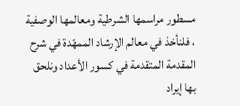مسطور مراسمها الشرطية ومعالمها الوصفية ، فلنأخذ في معالم الإرشاد الممهّدة في شرح المقدمة المتقدمة في كسور الأعداد ونلحق بها إيراد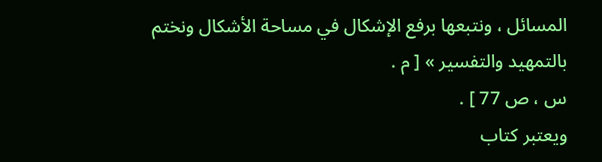المسائل ، ونتبعها برفع الإشكال في مساحة الأشكال ونختم بالتمهيد والتفسير » [ م .
س ، ص 77 ] .
ويعتبر كتاب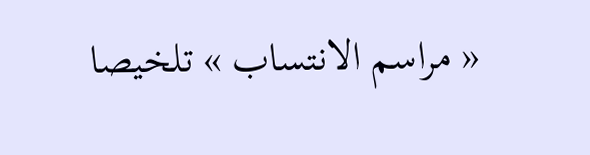« مراسم الانتساب » تلخيصا